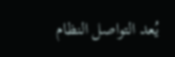يُعد التواصل النظام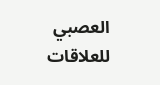العصبي للعلاقات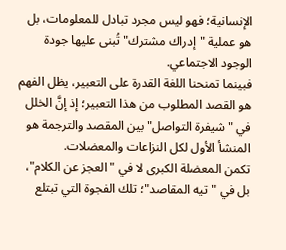الإنسانية؛ فهو ليس مجرد تبادل للمعلومات، بل هو عملية "إدراك مشترك" تُبنى عليها جودة الوجود الاجتماعي.
فبينما تمنحنا اللغة القدرة على التعبير، يظل الفهم هو القصد المطلوب من هذا التعبير؛ إذ إنَّ الخلل في "شيفرة التواصل" بين المقصد والترجمة هو المنشأ الأول لكل النزاعات والمعضلات.
تكمن المعضلة الكبرى لا في "العجز عن الكلام"، بل في "تيه المقاصد"؛ تلك الفجوة التي تبتلع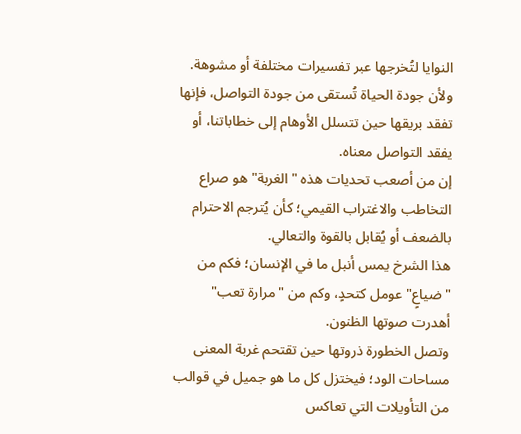النوايا لتُخرجها عبر تفسيرات مختلفة أو مشوهة.
ولأن جودة الحياة تُستقى من جودة التواصل، فإنها تفقد بريقها حين تتسلل الأوهام إلى خطاباتنا، أو يفقد التواصل معناه.
إن من أصعب تحديات هذه "الغربة" هو صراع التخاطب والاغتراب القيمي؛ كأن يُترجم الاحترام بالضعف أو يُقابل بالقوة والتعالي.
هذا الشرخ يمس أنبل ما في الإنسان؛ فكم من "ضياعٍ" عومل كتحدٍ، وكم من "مرارة تعب" أهدرت صوتها الظنون.
وتصل الخطورة ذروتها حين تقتحم غربة المعنى مساحات الود؛ فيختزل كل ما هو جميل في قوالب من التأويلات التي تعاكس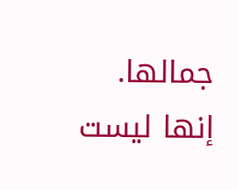جمالها.
إنها ليست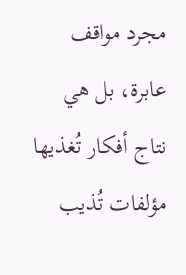مجرد مواقف عابرة، بل هي نتاج أفكار تُغذيها مؤلفات تُذيب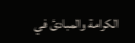الكرامة والمبادئ في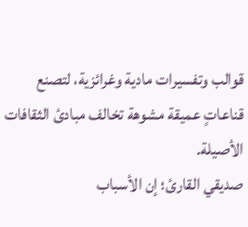قوالب وتفسيرات مادية وغرائزية، لتصنع قناعاتٍ عميقة مشوهة تخالف مبادئ الثقافات الأصيلة.
صديقي القارئ؛ إن الأسباب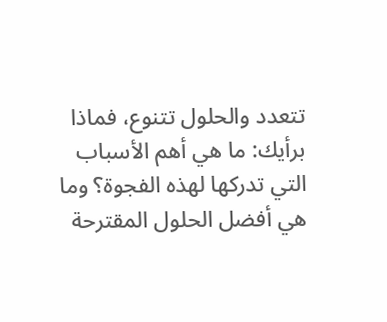تتعدد والحلول تتنوع، فماذا برأيك: ما هي أهم الأسباب التي تدركها لهذه الفجوة؟ وما هي أفضل الحلول المقترحة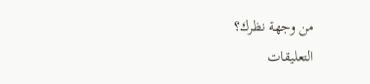من وجهة نظرك؟
التعليقات